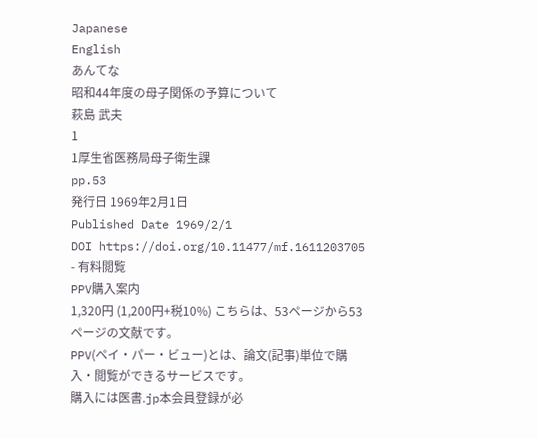Japanese
English
あんてな
昭和44年度の母子関係の予算について
萩島 武夫
1
1厚生省医務局母子衛生課
pp.53
発行日 1969年2月1日
Published Date 1969/2/1
DOI https://doi.org/10.11477/mf.1611203705
- 有料閲覧
PPV購入案内
1,320円 (1,200円+税10%) こちらは、53ページから53ページの文献です。
PPV(ペイ・パー・ビュー)とは、論文(記事)単位で購入・閲覧ができるサービスです。
購入には医書.jp本会員登録が必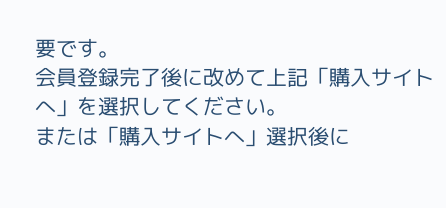要です。
会員登録完了後に改めて上記「購入サイトへ」を選択してください。
または「購入サイトへ」選択後に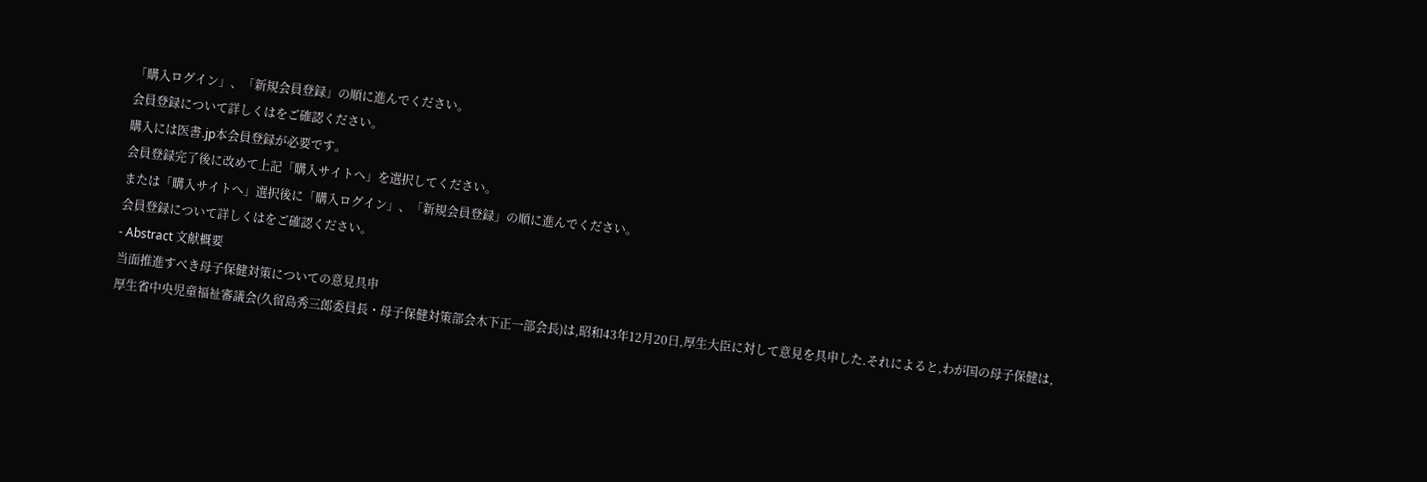「購入ログイン」、「新規会員登録」の順に進んでください。
会員登録について詳しくはをご確認ください。
購入には医書.jp本会員登録が必要です。
会員登録完了後に改めて上記「購入サイトへ」を選択してください。
または「購入サイトへ」選択後に「購入ログイン」、「新規会員登録」の順に進んでください。
会員登録について詳しくはをご確認ください。
- Abstract 文献概要
当面推進すべき母子保健対策についての意見具申
厚生省中央児童福祉審議会(久留島秀三郎委員長・母子保健対策部会木下正一部会長)は,昭和43年12月20日,厚生大臣に対して意見を具申した.それによると,わが国の母子保健は,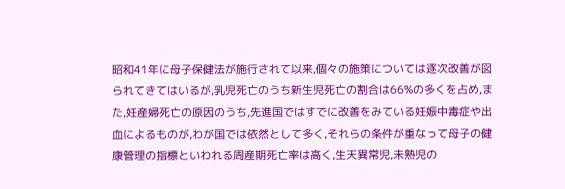昭和41年に母子保健法が施行されて以来,個々の施策については逐次改善が図られてきてはいるが,乳児死亡のうち新生児死亡の割合は66%の多くを占め,また,妊産婦死亡の原因のうち,先進国ではすでに改善をみている妊娠中毒症や出血によるものが,わが国では依然として多く,それらの条件が重なって母子の健康管理の指標といわれる周産期死亡率は高く,生天異常児,未熟児の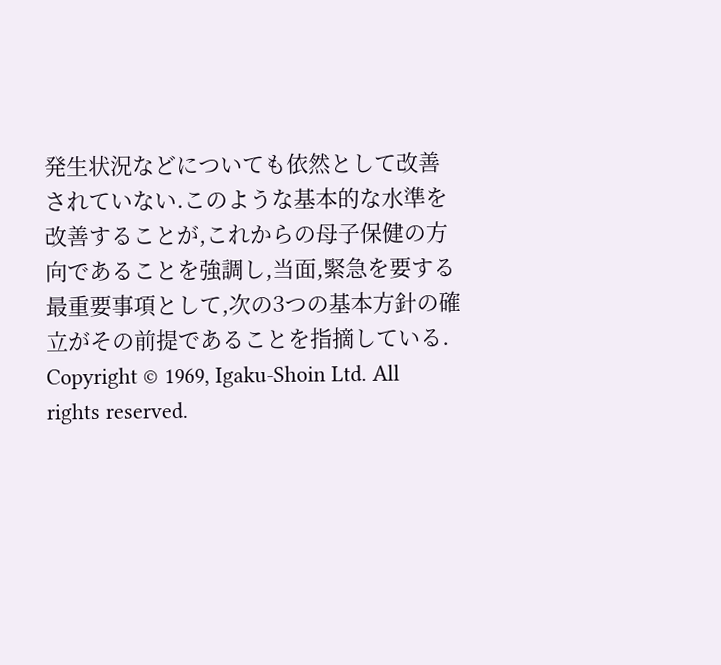発生状況などについても依然として改善されていない.このような基本的な水準を改善することが,これからの母子保健の方向であることを強調し,当面,緊急を要する最重要事項として,次の3つの基本方針の確立がその前提であることを指摘している.
Copyright © 1969, Igaku-Shoin Ltd. All rights reserved.